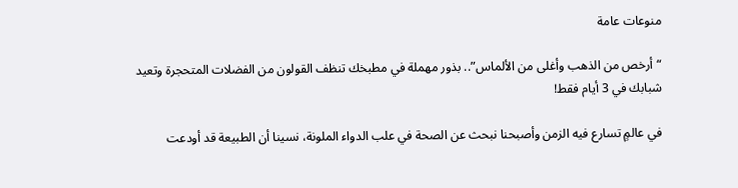منوعات عامة

“أرخص من الذهب وأغلى من الألماس”.. بذور مهملة في مطبخك تنظف القولون من الفضلات المتحجرة وتعيد شبابك في 3 أيام فقط!

في عالمٍ تسارع فيه الزمن وأصبحنا نبحث عن الصحة في علب الدواء الملونة، نسينا أن الطبيعة قد أودعت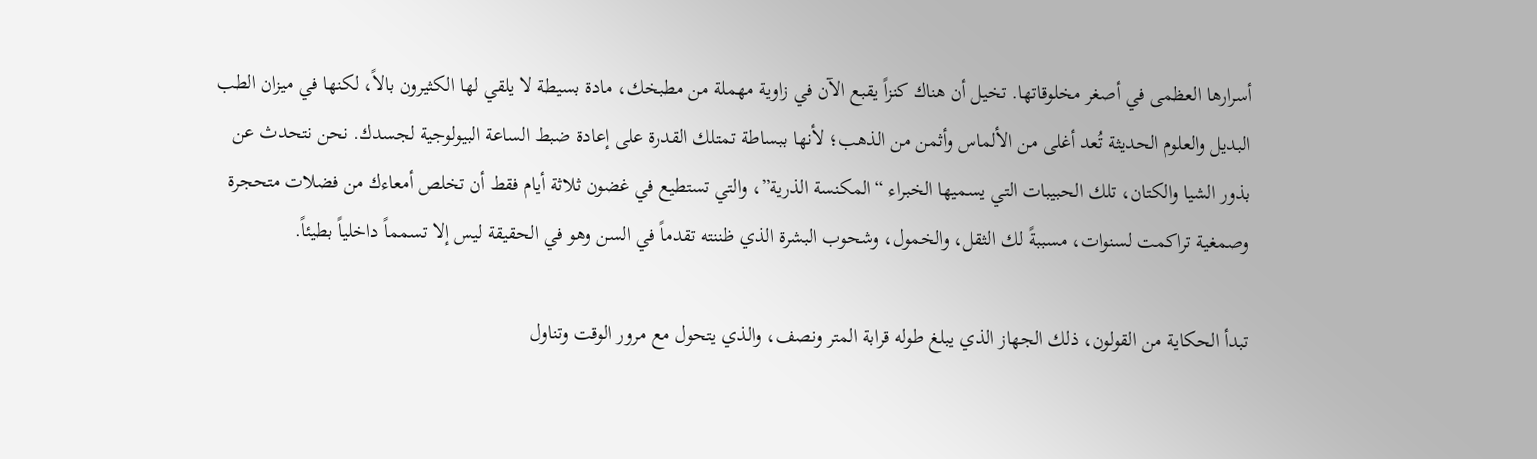أسرارها العظمى في أصغر مخلوقاتها. تخيل أن هناك كنزاً يقبع الآن في زاوية مهملة من مطبخك، مادة بسيطة لا يلقي لها الكثيرون بالاً، لكنها في ميزان الطب البديل والعلوم الحديثة تُعد أغلى من الألماس وأثمن من الذهب؛ لأنها ببساطة تمتلك القدرة على إعادة ضبط الساعة البيولوجية لجسدك. نحن نتحدث عن بذور الشيا والكتان، تلك الحبيبات التي يسميها الخبراء “المكنسة الذرية”، والتي تستطيع في غضون ثلاثة أيام فقط أن تخلص أمعاءك من فضلات متحجرة وصمغية تراكمت لسنوات، مسببةً لك الثقل، والخمول، وشحوب البشرة الذي ظننته تقدماً في السن وهو في الحقيقة ليس إلا تسمماً داخلياً بطيئاً.

تبدأ الحكاية من القولون، ذلك الجهاز الذي يبلغ طوله قرابة المتر ونصف، والذي يتحول مع مرور الوقت وتناول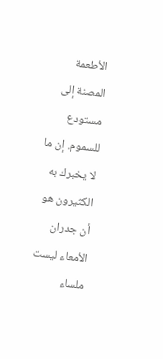الأطعمة المصنة إلى مستودع للسموم. إن ما لا يخبرك به الكثيرون هو أن جدران الأمعاء ليست ملساء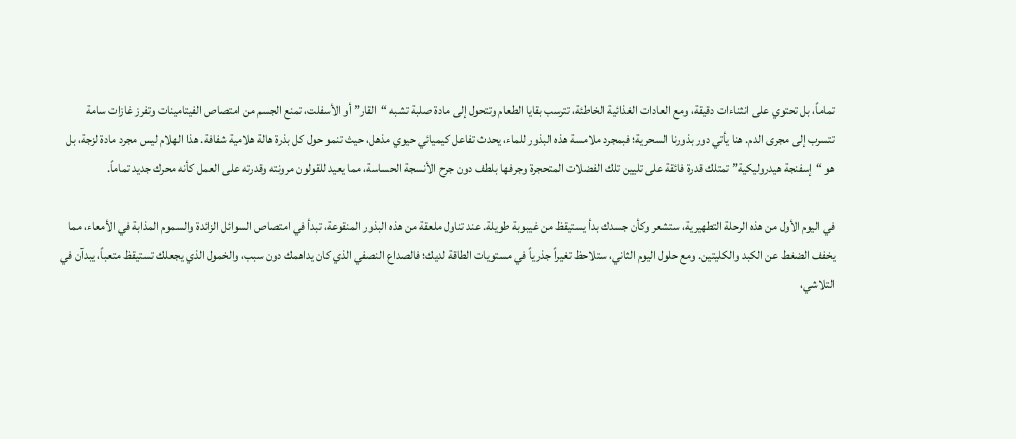تماماً، بل تحتوي على انثناءات دقيقة، ومع العادات الغذائية الخاطئة، تترسب بقايا الطعام وتتحول إلى مادة صلبة تشبه “القار” أو الأسفلت، تمنع الجسم من امتصاص الفيتامينات وتفرز غازات سامة تتسرب إلى مجرى الدم. هنا يأتي دور بذورنا السحرية؛ فبمجرد ملامسة هذه البذور للماء، يحدث تفاعل كيميائي حيوي مذهل، حيث تنمو حول كل بذرة هالة هلامية شفافة. هذا الهلام ليس مجرد مادة لزجة، بل هو “إسفنجة هيدروليكية” تمتلك قدرة فائقة على تليين تلك الفضلات المتحجرة وجرفها بلطف دون جرح الأنسجة الحساسة، مما يعيد للقولون مرونته وقدرته على العمل كأنه محرك جديد تماماً.

في اليوم الأول من هذه الرحلة التطهيرية، ستشعر وكأن جسدك بدأ يستيقظ من غيبوبة طويلة. عند تناول ملعقة من هذه البذور المنقوعة، تبدأ في امتصاص السوائل الزائدة والسموم المذابة في الأمعاء، مما يخفف الضغط عن الكبد والكليتين. ومع حلول اليوم الثاني، ستلاحظ تغيراً جذرياً في مستويات الطاقة لديك؛ فالصداع النصفي الذي كان يداهمك دون سبب، والخمول الذي يجعلك تستيقظ متعباً، يبدآن في التلاشي،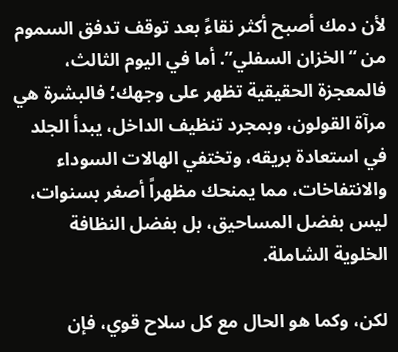لأن دمك أصبح أكثر نقاءً بعد توقف تدفق السموم من “الخزان السفلي”. أما في اليوم الثالث، فالمعجزة الحقيقية تظهر على وجهك؛ فالبشرة هي مرآة القولون، وبمجرد تنظيف الداخل، يبدأ الجلد في استعادة بريقه، وتختفي الهالات السوداء والانتفاخات، مما يمنحك مظهراً أصغر بسنوات، ليس بفضل المساحيق، بل بفضل النظافة الخلوية الشاملة.

لكن، وكما هو الحال مع كل سلاح قوي، فإن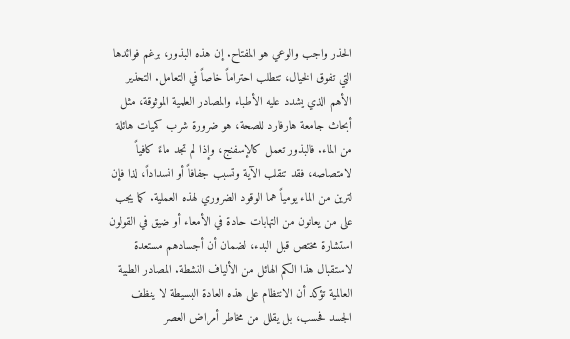الحذر واجب والوعي هو المفتاح. إن هذه البذور، برغم فوائدها التي تفوق الخيال، تتطلب احتراماً خاصاً في التعامل. التحذير الأهم الذي يشدد عليه الأطباء والمصادر العلمية الموثوقة، مثل أبحاث جامعة هارفارد للصحة، هو ضرورة شرب كميات هائلة من الماء. فالبذور تعمل كالإسفنج، وإذا لم تجد ماءً كافياً لامتصاصه، فقد تنقلب الآية وتسبب جفافاً أو انسداداً، لذا فإن لترين من الماء يومياً هما الوقود الضروري لهذه العملية. كما يجب على من يعانون من التهابات حادة في الأمعاء أو ضيق في القولون استشارة مختص قبل البدء، لضمان أن أجسادهم مستعدة لاستقبال هذا الكم الهائل من الألياف النشطة. المصادر الطبية العالمية تؤكد أن الانتظام على هذه العادة البسيطة لا ينظف الجسد فحسب، بل يقلل من مخاطر أمراض العصر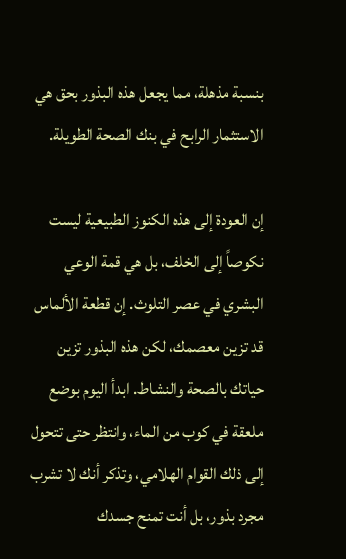بنسبة مذهلة، مما يجعل هذه البذور بحق هي الاستثمار الرابح في بنك الصحة الطويلة.

إن العودة إلى هذه الكنوز الطبيعية ليست نكوصاً إلى الخلف، بل هي قمة الوعي البشري في عصر التلوث. إن قطعة الألماس قد تزين معصمك، لكن هذه البذور تزين حياتك بالصحة والنشاط. ابدأ اليوم بوضع ملعقة في كوب من الماء، وانتظر حتى تتحول إلى ذلك القوام الهلامي، وتذكر أنك لا تشرب مجرد بذور، بل أنت تمنح جسدك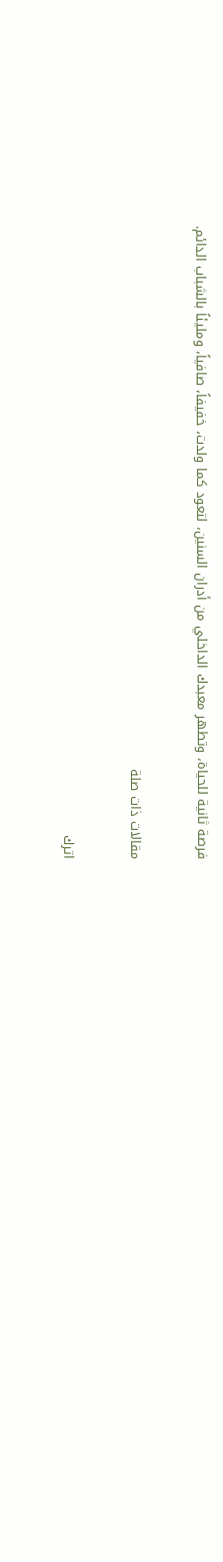فرصة ثانية للحياة، وتطهر معبدك الداخلي من أدران السنين، لتعود كما ولدت، خفيفاً، صافياً، ومليئاً بالشباب الدائم.

مقالات ذات صلة

اترك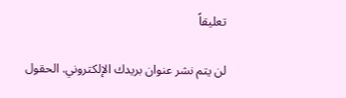تعليقاً

لن يتم نشر عنوان بريدك الإلكتروني. الحقول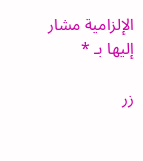الإلزامية مشار إليها بـ *

زر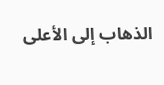الذهاب إلى الأعلى